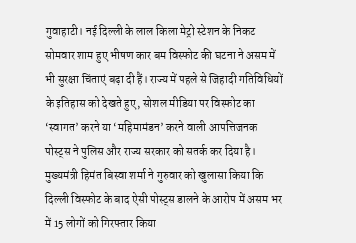गुवाहाटी। नई दिल्ली के लाल किला मेट्रो स्टेशन के निकट सोमवार शाम हुए भीषण कार बम विस्फोट की घटना ने असम में भी सुरक्षा चिंताएं बढ़ा दी हैं। राज्य में पहले से जिहादी गतिविधियों के इतिहास को देखते हुए, सोशल मीडिया पर विस्फोट का ‘स्वागत’ करने या ‘महिमामंडन’ करने वाली आपत्तिजनक पोस्ट्स ने पुलिस और राज्य सरकार को सतर्क कर दिया है।
मुख्यमंत्री हिमंत बिस्वा शर्मा ने गुरुवार को खुलासा किया कि दिल्ली विस्फोट के बाद ऐसी पोस्ट्स डालने के आरोप में असम भर में 15 लोगों को गिरफ्तार किया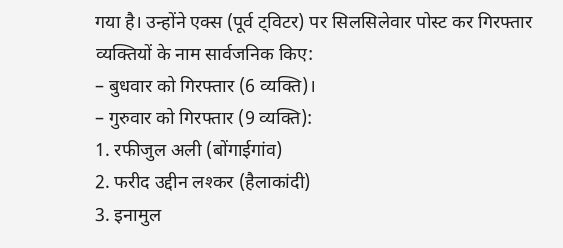गया है। उन्होंने एक्स (पूर्व ट्विटर) पर सिलसिलेवार पोस्ट कर गिरफ्तार व्यक्तियों के नाम सार्वजनिक किए:
– बुधवार को गिरफ्तार (6 व्यक्ति)।
– गुरुवार को गिरफ्तार (9 व्यक्ति):
1. रफीजुल अली (बोंगाईगांव)
2. फरीद उद्दीन लश्कर (हैलाकांदी)
3. इनामुल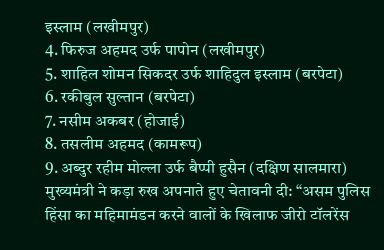इस्लाम (लखीमपुर)
4. फिरुज अहमद उर्फ पापोन (लखीमपुर)
5. शाहिल शोमन सिकदर उर्फ शाहिदुल इस्लाम (बरपेटा)
6. रकीबुल सुल्तान (बरपेटा)
7. नसीम अकबर (होजाई)
8. तसलीम अहमद (कामरूप)
9. अब्दुर रहीम मोल्ला उर्फ बैप्पी हुसैन (दक्षिण सालमारा)
मुख्यमंत्री ने कड़ा रुख अपनाते हुए चेतावनी दी: “असम पुलिस हिंसा का महिमामंडन करने वालों के खिलाफ जीरो टॉलरेंस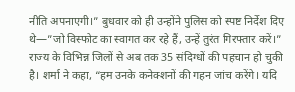नीति अपनाएगी।” बुधवार को ही उन्होंने पुलिस को स्पष्ट निर्देश दिए थे—”जो विस्फोट का स्वागत कर रहे हैं, उन्हें तुरंत गिरफ्तार करें।”
राज्य के विभिन्न जिलों से अब तक 35 संदिग्धों की पहचान हो चुकी है। शर्मा ने कहा, “हम उनके कनेक्शनों की गहन जांच करेंगे। यदि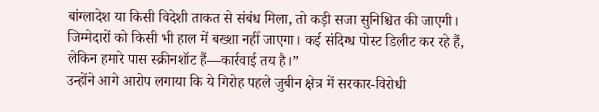बांग्लादेश या किसी विदेशी ताकत से संबंध मिला, तो कड़ी सजा सुनिश्चित की जाएगी। जिम्मेदारों को किसी भी हाल में बख्शा नहीं जाएगा। कई संदिग्ध पोस्ट डिलीट कर रहे हैं, लेकिन हमारे पास स्क्रीनशॉट हैं—कार्रवाई तय है।”
उन्होंने आगे आरोप लगाया कि ये गिरोह पहले जुबीन क्षेत्र में सरकार-विरोधी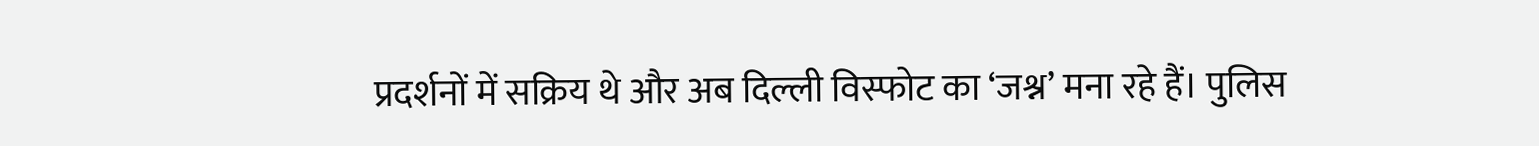प्रदर्शनों में सक्रिय थे और अब दिल्ली विस्फोट का ‘जश्न’ मना रहे हैं। पुलिस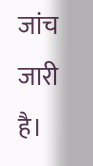जांच जारी है।